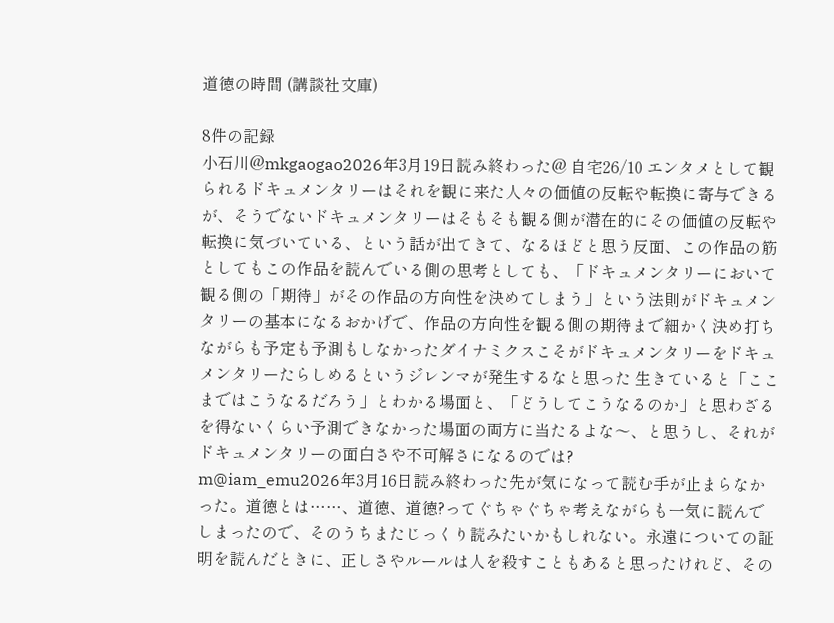道徳の時間 (講談社文庫)

8件の記録
小石川@mkgaogao2026年3月19日読み終わった@ 自宅26/10 エンタメとして観られるドキュメンタリーはそれを観に来た人々の価値の反転や転換に寄与できるが、そうでないドキュメンタリーはそもそも観る側が潜在的にその価値の反転や転換に気づいている、という話が出てきて、なるほどと思う反面、この作品の筋としてもこの作品を読んでいる側の思考としても、「ドキュメンタリーにおいて観る側の「期待」がその作品の方向性を決めてしまう」という法則がドキュメンタリーの基本になるおかげで、作品の方向性を観る側の期待まで細かく決め打ちながらも予定も予測もしなかったダイナミクスこそがドキュメンタリーをドキュメンタリーたらしめるというジレンマが発生するなと思った 生きていると「ここまではこうなるだろう」とわかる場面と、「どうしてこうなるのか」と思わざるを得ないくらい予測できなかった場面の両方に当たるよな〜、と思うし、それがドキュメンタリーの面白さや不可解さになるのでは?
m@iam_emu2026年3月16日読み終わった先が気になって読む手が止まらなかった。道徳とは……、道徳、道徳?ってぐちゃぐちゃ考えながらも一気に読んでしまったので、そのうちまたじっくり読みたいかもしれない。永遠についての証明を読んだときに、正しさやルールは人を殺すこともあると思ったけれど、その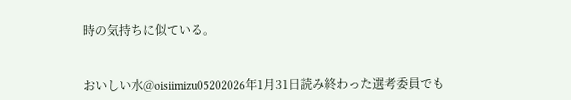時の気持ちに似ている。


おいしい水@oisiimizu05202026年1月31日読み終わった選考委員でも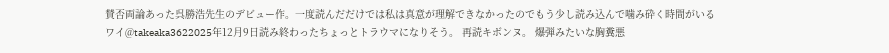賛否両論あった呉勝浩先生のデビュー作。一度読んだだけでは私は真意が理解できなかったのでもう少し読み込んで噛み砕く時間がいる
ワイ@takeaka3622025年12月9日読み終わったちょっとトラウマになりそう。 再読キボンヌ。 爆弾みたいな胸糞悪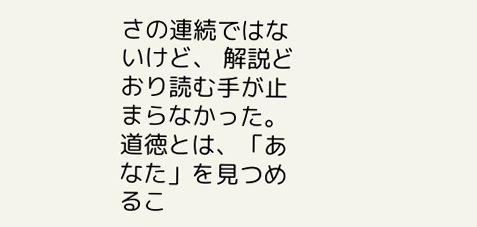さの連続ではないけど、 解説どおり読む手が止まらなかった。 道徳とは、「あなた」を見つめるこ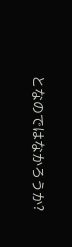となのではなかろうか?